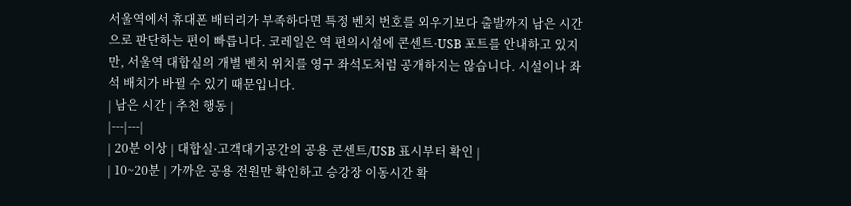서울역에서 휴대폰 배터리가 부족하다면 특정 벤치 번호를 외우기보다 출발까지 남은 시간으로 판단하는 편이 빠릅니다. 코레일은 역 편의시설에 콘센트·USB 포트를 안내하고 있지만, 서울역 대합실의 개별 벤치 위치를 영구 좌석도처럼 공개하지는 않습니다. 시설이나 좌석 배치가 바뀔 수 있기 때문입니다.
| 남은 시간 | 추천 행동 |
|---|---|
| 20분 이상 | 대합실·고객대기공간의 공용 콘센트/USB 표시부터 확인 |
| 10~20분 | 가까운 공용 전원만 확인하고 승강장 이동시간 확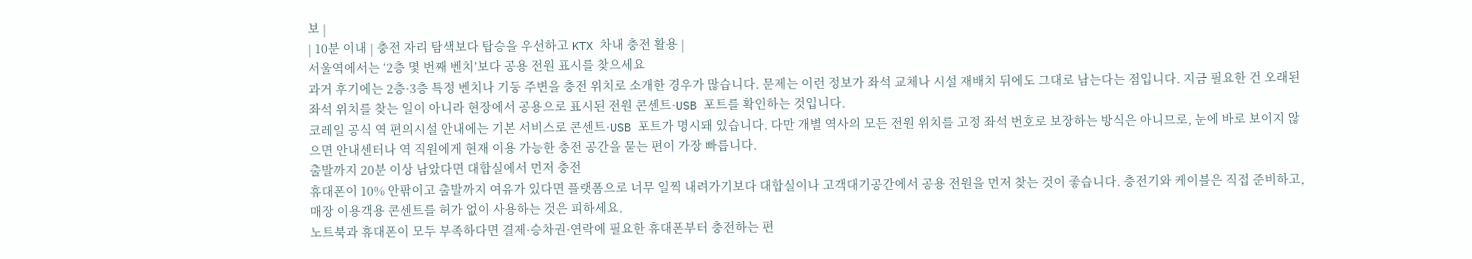보 |
| 10분 이내 | 충전 자리 탐색보다 탑승을 우선하고 KTX 차내 충전 활용 |
서울역에서는 ‘2층 몇 번째 벤치’보다 공용 전원 표시를 찾으세요
과거 후기에는 2층·3층 특정 벤치나 기둥 주변을 충전 위치로 소개한 경우가 많습니다. 문제는 이런 정보가 좌석 교체나 시설 재배치 뒤에도 그대로 남는다는 점입니다. 지금 필요한 건 오래된 좌석 위치를 찾는 일이 아니라 현장에서 공용으로 표시된 전원 콘센트·USB 포트를 확인하는 것입니다.
코레일 공식 역 편의시설 안내에는 기본 서비스로 콘센트·USB 포트가 명시돼 있습니다. 다만 개별 역사의 모든 전원 위치를 고정 좌석 번호로 보장하는 방식은 아니므로, 눈에 바로 보이지 않으면 안내센터나 역 직원에게 현재 이용 가능한 충전 공간을 묻는 편이 가장 빠릅니다.
출발까지 20분 이상 남았다면 대합실에서 먼저 충전
휴대폰이 10% 안팎이고 출발까지 여유가 있다면 플랫폼으로 너무 일찍 내려가기보다 대합실이나 고객대기공간에서 공용 전원을 먼저 찾는 것이 좋습니다. 충전기와 케이블은 직접 준비하고, 매장 이용객용 콘센트를 허가 없이 사용하는 것은 피하세요.
노트북과 휴대폰이 모두 부족하다면 결제·승차권·연락에 필요한 휴대폰부터 충전하는 편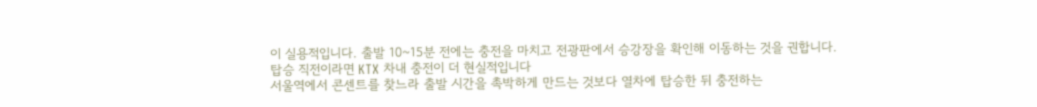이 실용적입니다. 출발 10~15분 전에는 충전을 마치고 전광판에서 승강장을 확인해 이동하는 것을 권합니다.
탑승 직전이라면 KTX 차내 충전이 더 현실적입니다
서울역에서 콘센트를 찾느라 출발 시간을 촉박하게 만드는 것보다 열차에 탑승한 뒤 충전하는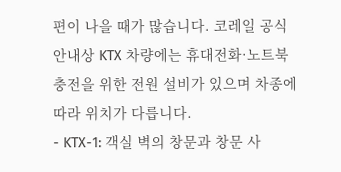편이 나을 때가 많습니다. 코레일 공식 안내상 KTX 차량에는 휴대전화·노트북 충전을 위한 전원 설비가 있으며 차종에 따라 위치가 다릅니다.
- KTX-1: 객실 벽의 창문과 창문 사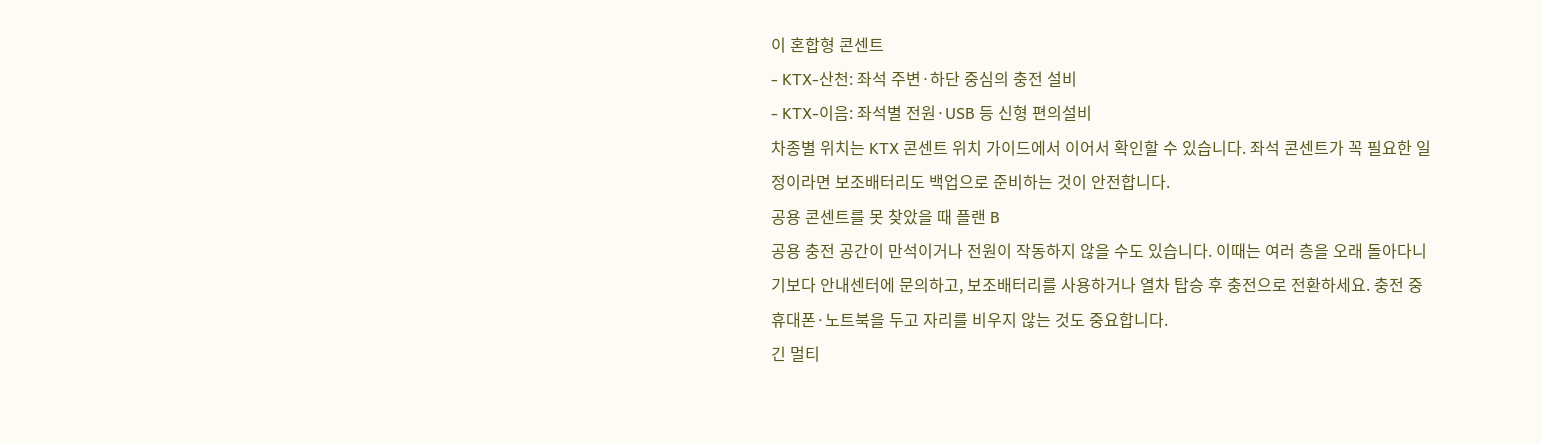이 혼합형 콘센트
- KTX-산천: 좌석 주변·하단 중심의 충전 설비
- KTX-이음: 좌석별 전원·USB 등 신형 편의설비
차종별 위치는 KTX 콘센트 위치 가이드에서 이어서 확인할 수 있습니다. 좌석 콘센트가 꼭 필요한 일정이라면 보조배터리도 백업으로 준비하는 것이 안전합니다.
공용 콘센트를 못 찾았을 때 플랜 B
공용 충전 공간이 만석이거나 전원이 작동하지 않을 수도 있습니다. 이때는 여러 층을 오래 돌아다니기보다 안내센터에 문의하고, 보조배터리를 사용하거나 열차 탑승 후 충전으로 전환하세요. 충전 중 휴대폰·노트북을 두고 자리를 비우지 않는 것도 중요합니다.
긴 멀티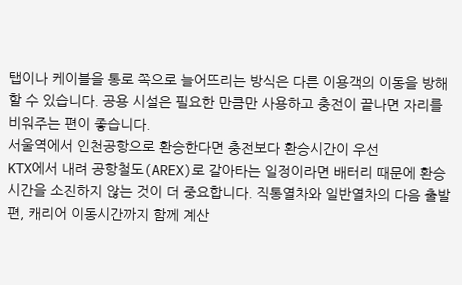탭이나 케이블을 통로 쪽으로 늘어뜨리는 방식은 다른 이용객의 이동을 방해할 수 있습니다. 공용 시설은 필요한 만큼만 사용하고 충전이 끝나면 자리를 비워주는 편이 좋습니다.
서울역에서 인천공항으로 환승한다면 충전보다 환승시간이 우선
KTX에서 내려 공항철도(AREX)로 갈아타는 일정이라면 배터리 때문에 환승 시간을 소진하지 않는 것이 더 중요합니다. 직통열차와 일반열차의 다음 출발편, 캐리어 이동시간까지 함께 계산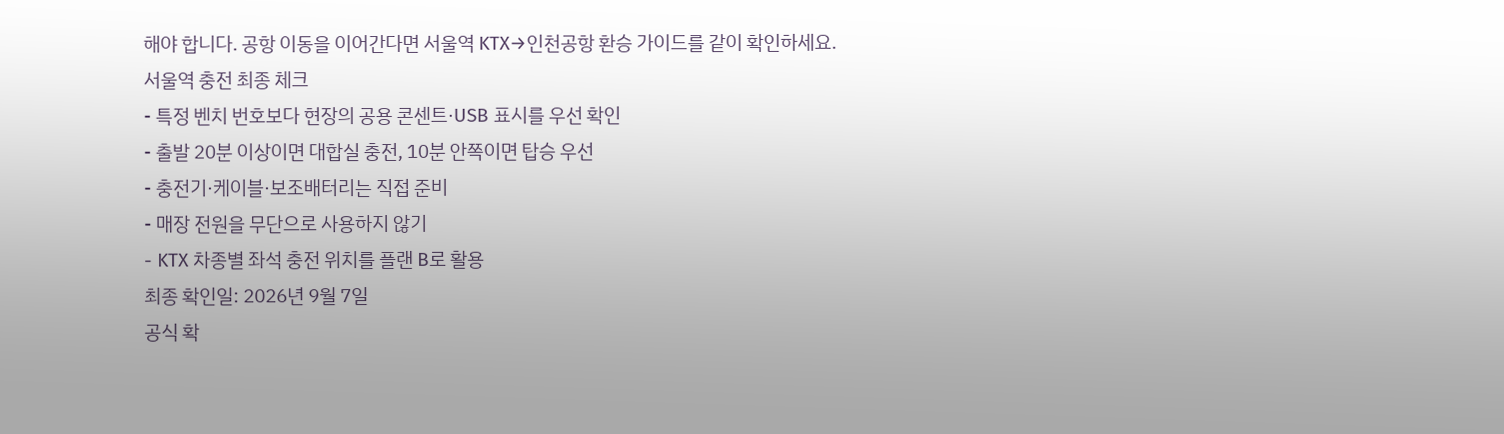해야 합니다. 공항 이동을 이어간다면 서울역 KTX→인천공항 환승 가이드를 같이 확인하세요.
서울역 충전 최종 체크
- 특정 벤치 번호보다 현장의 공용 콘센트·USB 표시를 우선 확인
- 출발 20분 이상이면 대합실 충전, 10분 안쪽이면 탑승 우선
- 충전기·케이블·보조배터리는 직접 준비
- 매장 전원을 무단으로 사용하지 않기
- KTX 차종별 좌석 충전 위치를 플랜 B로 활용
최종 확인일: 2026년 9월 7일
공식 확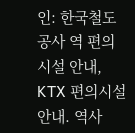인: 한국철도공사 역 편의시설 안내, KTX 편의시설 안내. 역사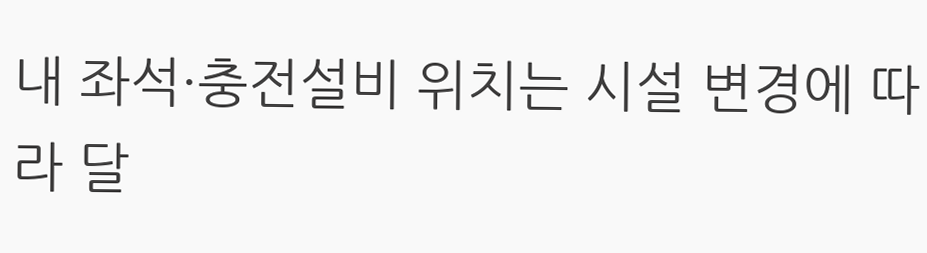내 좌석·충전설비 위치는 시설 변경에 따라 달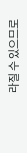라질 수 있으므로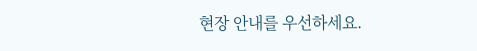현장 안내를 우선하세요.